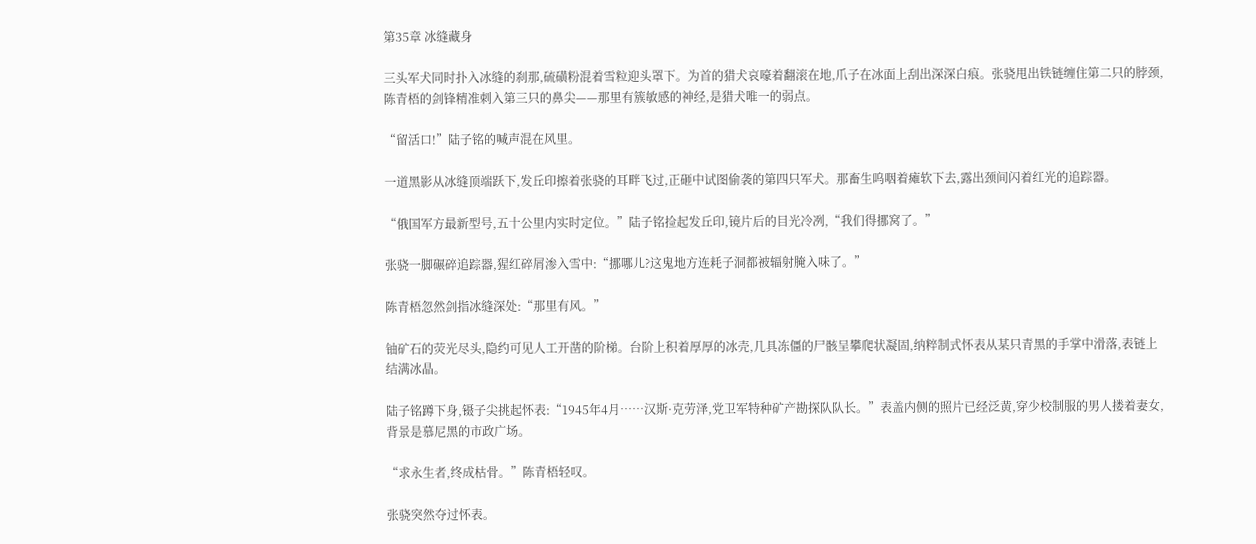第35章 冰缝藏身

三头军犬同时扑入冰缝的刹那,硫磺粉混着雪粒迎头罩下。为首的猎犬哀嚎着翻滚在地,爪子在冰面上刮出深深白痕。张骁甩出铁链缠住第二只的脖颈,陈青梧的剑锋精准刺入第三只的鼻尖——那里有簇敏感的神经,是猎犬唯一的弱点。

“留活口!”陆子铭的喊声混在风里。

一道黑影从冰缝顶端跃下,发丘印擦着张骁的耳畔飞过,正砸中试图偷袭的第四只军犬。那畜生呜咽着瘫软下去,露出颈间闪着红光的追踪器。

“俄国军方最新型号,五十公里内实时定位。”陆子铭捡起发丘印,镜片后的目光冷冽,“我们得挪窝了。”

张骁一脚碾碎追踪器,猩红碎屑渗入雪中:“挪哪儿?这鬼地方连耗子洞都被辐射腌入味了。”

陈青梧忽然剑指冰缝深处:“那里有风。”

铀矿石的荧光尽头,隐约可见人工开凿的阶梯。台阶上积着厚厚的冰壳,几具冻僵的尸骸呈攀爬状凝固,纳粹制式怀表从某只青黑的手掌中滑落,表链上结满冰晶。

陆子铭蹲下身,镊子尖挑起怀表:“1945年4月……汉斯·克劳泽,党卫军特种矿产勘探队队长。”表盖内侧的照片已经泛黄,穿少校制服的男人搂着妻女,背景是慕尼黑的市政广场。

“求永生者,终成枯骨。”陈青梧轻叹。

张骁突然夺过怀表。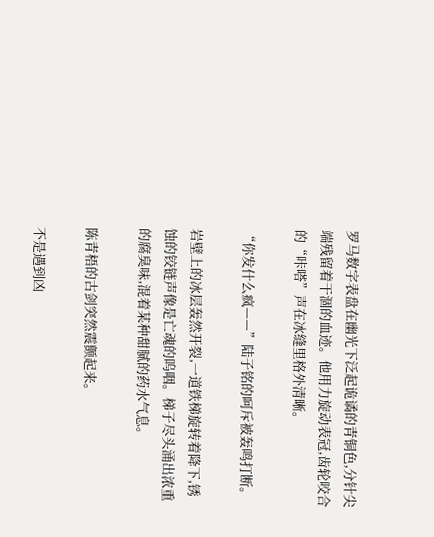罗马数字表盘在幽光下泛起诡谲的青铜色,分针尖端残留着干涸的血迹。他用力旋动表冠,齿轮咬合的“咔嗒”声在冰缝里格外清晰。

“你发什么疯——”陆子铭的呵斥被轰鸣打断。

岩壁上的冰层轰然开裂,一道铁梯旋转着降下,锈蚀的铰链声像是亡魂的呜咽。梯子尽头涌出浓重的腐臭味,混着某种甜腻的药水气息。

陈青梧的古剑突然震颤起来。

不是遇到凶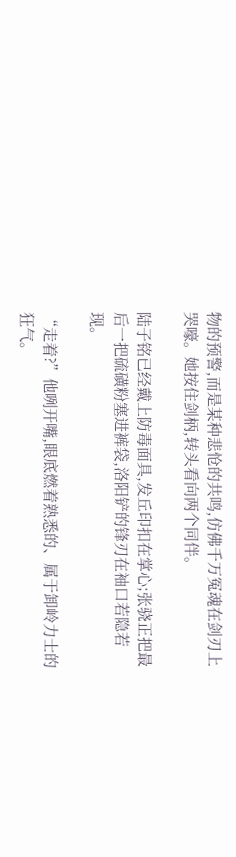物的预警,而是某种悲怆的共鸣,仿佛千万冤魂在剑刃上哭嚎。她按住剑柄,转头看向两个同伴。

陆子铭已经戴上防毒面具,发丘印扣在掌心;张骁正把最后一把硫磺粉塞进裤袋,洛阳铲的锋刃在袖口若隐若现。

“走着?”他咧开嘴,眼底燃着熟悉的、属于卸岭力士的狂气。